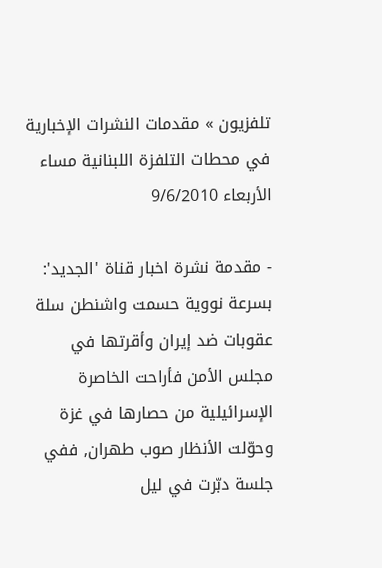تلفزيون » مقدمات النشرات الإخبارية في محطات التلفزة اللبنانية مساء الأربعاء 9/6/2010

- مقدمة نشرة اخبار قناة 'الجديد':
بسرعة نووية حسمت واشنطن سلة عقوبات ضد إيران وأقرتها في مجلس الأمن فأراحت الخاصرة الإسرائيلية من حصارها في غزة وحوّلت الأنظار صوب طهران, ففي جلسة دبّرت في ليل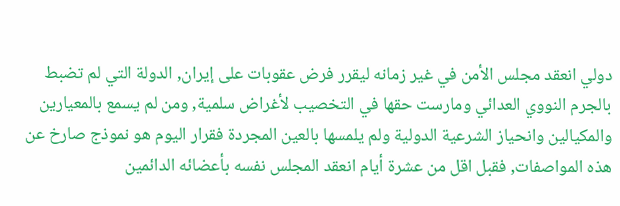دولي انعقد مجلس الأمن في غير زمانه ليقرر فرض عقوبات على إيران, الدولة التي لم تضبط بالجرم النووي العدائي ومارست حقها في التخصيب لأغراض سلمية, ومن لم يسمع بالمعيارين والمكيالين وانحياز الشرعية الدولية ولم يلمسها بالعين المجردة فقرار اليوم هو نموذج صارخ عن هذه المواصفات, فقبل اقل من عشرة أيام انعقد المجلس نفسه بأعضائه الدائمين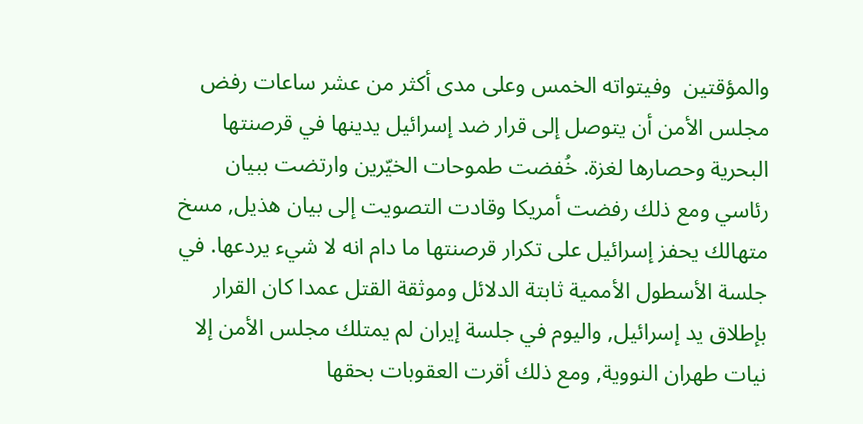والمؤقتين  وفيتواته الخمس وعلى مدى أكثر من عشر ساعات رفض مجلس الأمن أن يتوصل إلى قرار ضد إسرائيل يدينها في قرصنتها البحرية وحصارها لغزة. خُفضت طموحات الخيّرين وارتضت ببيان رئاسي ومع ذلك رفضت أمريكا وقادت التصويت إلى بيان هذيل, مسخ متهالك يحفز إسرائيل على تكرار قرصنتها ما دام انه لا شيء يردعها. في جلسة الأسطول الأممية ثابتة الدلائل وموثقة القتل عمدا كان القرار بإطلاق يد إسرائيل, واليوم في جلسة إيران لم يمتلك مجلس الأمن إلا نيات طهران النووية, ومع ذلك أقرت العقوبات بحقها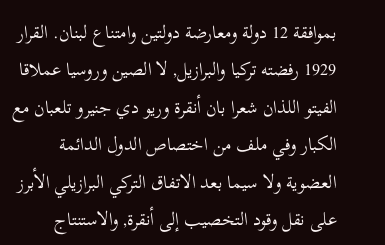بموافقة 12 دولة ومعارضة دولتين وامتناع لبنان. القرار 1929 رفضته تركيا والبرازيل, لا الصين وروسيا عملاقا الفيتو اللذان شعرا بان أنقرة وريو دي جنيرو تلعبان مع الكبار وفي ملف من اختصاص الدول الدائمة العضوية ولا سيما بعد الاتفاق التركي البرازيلي الأبرز على نقل وقود التخصيب إلى أنقرة, والاستنتاج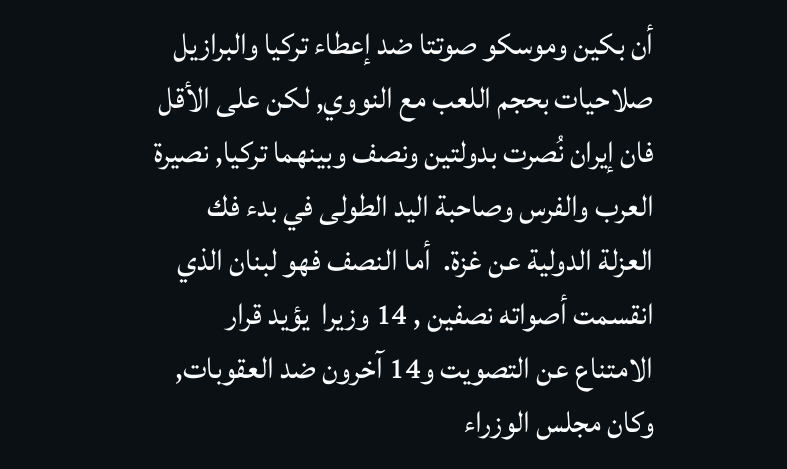أن بكين وموسكو صوتتا ضد إعطاء تركيا والبرازيل صلاحيات بحجم اللعب مع النووي, لكن على الأقل فان إيران نُصرت بدولتين ونصف وبينهما تركيا, نصيرة العرب والفرس وصاحبة اليد الطولى في بدء فك العزلة الدولية عن غزة.  أما النصف فهو لبنان الذي انقسمت أصواته نصفين , 14 وزيرا  يؤيد قرار الامتناع عن التصويت و14 آخرون ضد العقوبات, وكان مجلس الوزراء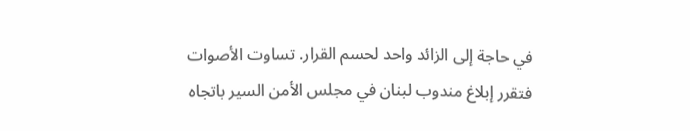في حاجة إلى الزائد واحد لحسم القرار. تساوت الأصوات فتقرر إبلاغ مندوب لبنان في مجلس الأمن السير باتجاه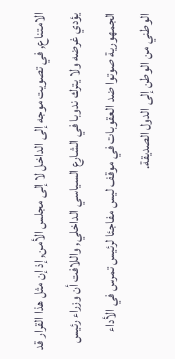الامتناع, في تصويت موجه إلى الداخل لا إلى مجلس الأمن, إذ إن مثل هذا القرار قد يؤدي غرضه ولا يترك ندوبا في الشارع السياسي الداخلي, واللافت أن وزراء رئيس الجمهورية صوتوا ضد العقوبات في موقف ليس مفاجئا لرئيس تمرس في الأداء الوطني من الوطن إلى الدول الصديقة.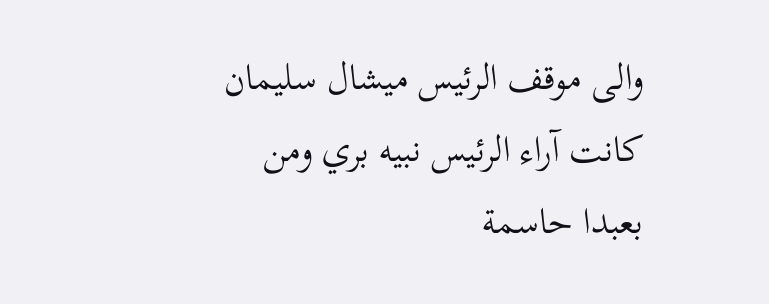والى موقف الرئيس ميشال سليمان كانت آراء الرئيس نبيه بري ومن بعبدا حاسمة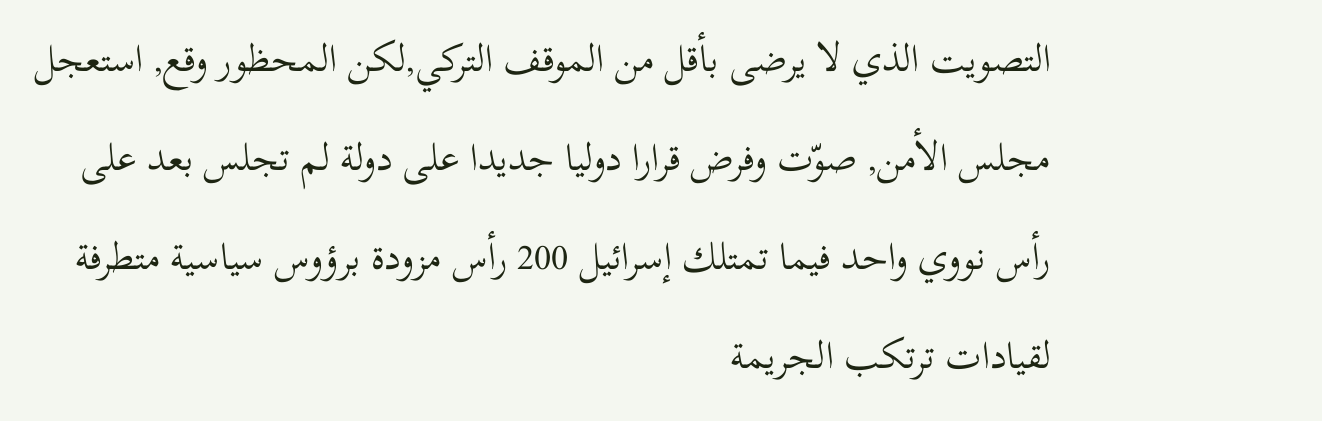التصويت الذي لا يرضى بأقل من الموقف التركي,لكن المحظور وقع, استعجل مجلس الأمن, صوّت وفرض قرارا دوليا جديدا على دولة لم تجلس بعد على رأس نووي واحد فيما تمتلك إسرائيل 200 رأس مزودة برؤوس سياسية متطرفة لقيادات ترتكب الجريمة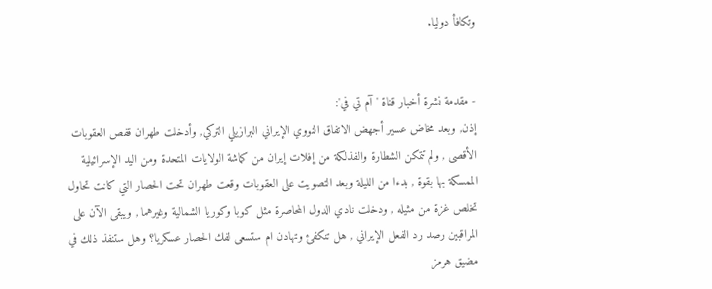وتكافأ دوليا.


- مقدمة نشرة أخبار قناة 'آم تي في':
إذن, وبعد مخاض عسير أجهض الاتفاق النووي الإيراني البرازيلي التركي, وأدخلت طهران قفص العقوبات الأقصى , ولم تتمكن الشطارة والفذلكة من إفلات إيران من كماشة الولايات المتحدة ومن اليد الإسرائيلية الممسكة بها بقوة , بدءا من الليلة وبعد التصويت على العقوبات وقعت طهران تحت الحصار التي كانت تحاول تخلص غزة من مثيله , ودخلت نادي الدول المحاصرة مثل كوبا وكوريا الشمالية وغيرهما , ويبقى الآن على المراقبين رصد رد الفعل الإيراني , هل تنكفئ وتهادن ام ستسعى لفك الحصار عسكريا؟ وهل ستنفذ ذلك في مضيق هرمز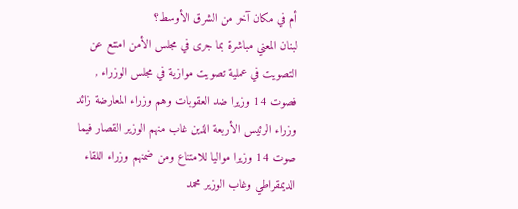أم في مكان آخر من الشرق الأوسط؟
لبنان المعني مباشرة بما جرى في مجلس الأمن امتنع عن التصويت في عملية تصويت موازية في مجلس الوزراء , فصوت 14 وزيرا ضد العقوبات وهم وزراء المعارضة زائد وزراء الرئيس الأربعة الذين غاب منهم الوزير القصار فيما صوت 14 وزيرا مواليا للامتناع ومن ضمنهم وزراء اللقاء الديمقراطي وغاب الوزير محمد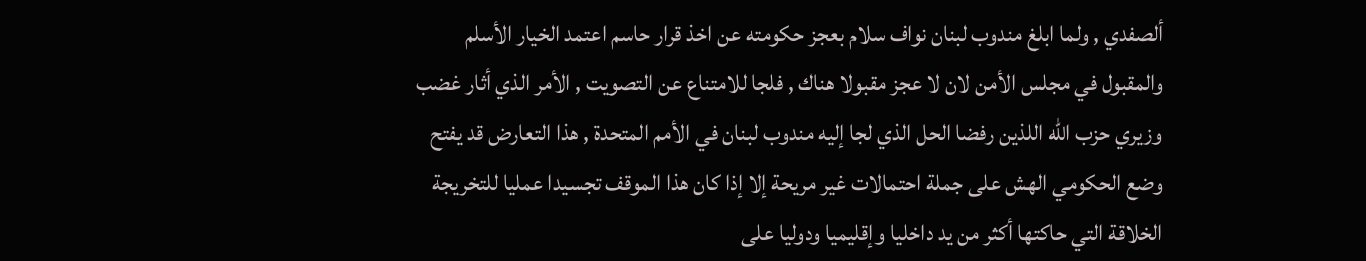ألصفدي , ولما ابلغ مندوب لبنان نواف سلام بعجز حكومته عن اخذ قرار حاسم اعتمد الخيار الأسلم والمقبول في مجلس الأمن لان لا عجز مقبولا هناك , فلجا للامتناع عن التصويت , الأمر الذي أثار غضب وزيري حزب الله اللذين رفضا الحل الذي لجا إليه مندوب لبنان في الأمم المتحدة , هذا التعارض قد يفتح وضع الحكومي الهش على جملة احتمالات غير مريحة إلا إذا كان هذا الموقف تجسيدا عمليا للتخريجة الخلاقة التي حاكتها أكثر من يد داخليا وإقليميا ودوليا على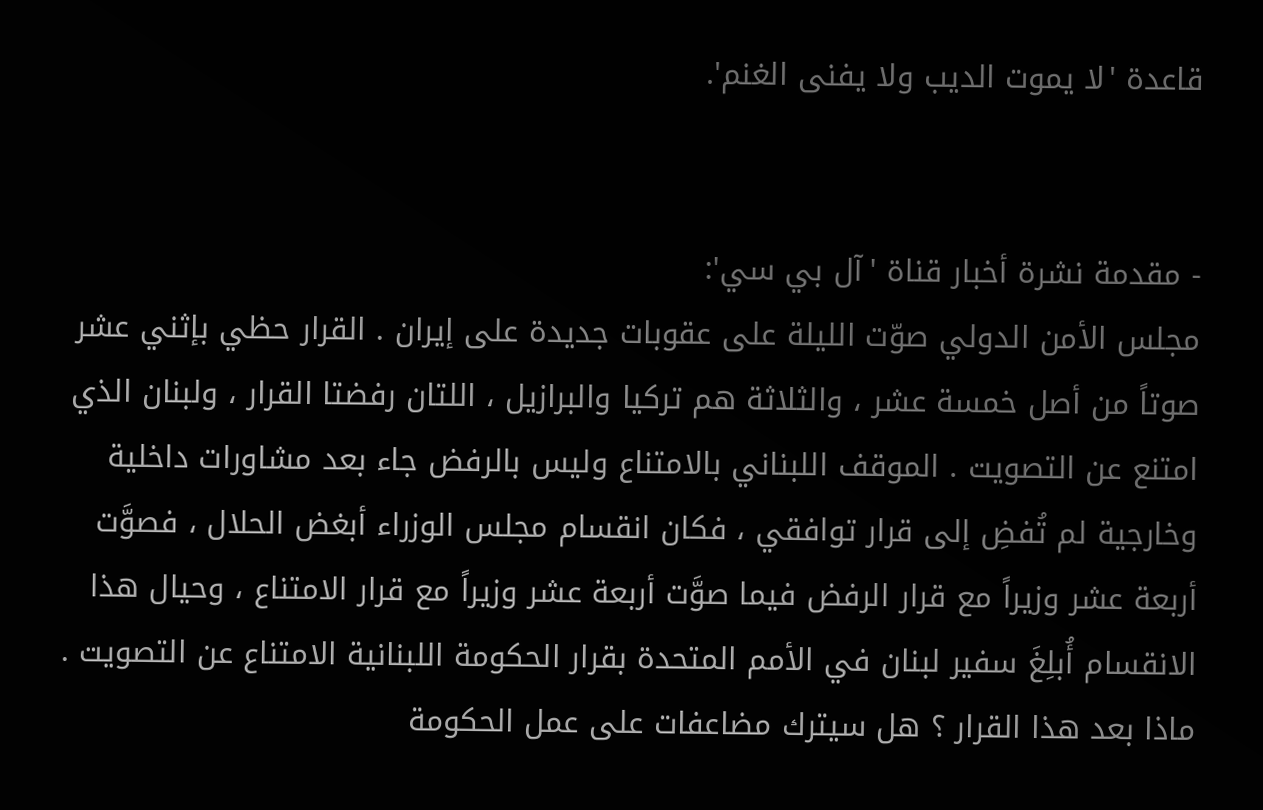قاعدة 'لا يموت الديب ولا يفنى الغنم'.


- مقدمة نشرة أخبار قناة 'آل بي سي':
مجلس الأمن الدولي صوّت الليلة على عقوبات جديدة على إيران . القرار حظي بإثني عشر صوتاً من أصل خمسة عشر ، والثلاثة هم تركيا والبرازيل ، اللتان رفضتا القرار ، ولبنان الذي امتنع عن التصويت . الموقف اللبناني بالامتناع وليس بالرفض جاء بعد مشاورات داخلية وخارجية لم تُفضِ إلى قرار توافقي ، فكان انقسام مجلس الوزراء أبغض الحلال ، فصوَّت أربعة عشر وزيراً مع قرار الرفض فيما صوَّت أربعة عشر وزيراً مع قرار الامتناع ، وحيال هذا الانقسام أُبلِغَ سفير لبنان في الأمم المتحدة بقرار الحكومة اللبنانية الامتناع عن التصويت .  ماذا بعد هذا القرار ؟ هل سيترك مضاعفات على عمل الحكومة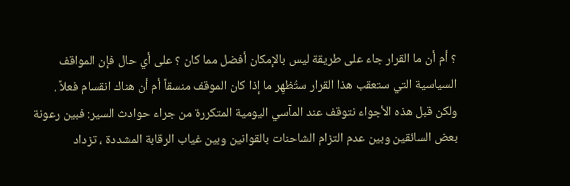؟ أم أن ما القرار جاء على طريقة ليس بالإمكان أفضل مما كان ؟ على أي حال فإن المواقف السياسية التي ستعقب هذا القرار ستُظهِر ما إذا كان الموقف منسقاً أم أن هناك انقسام فعلاً . ولكن قبل هذه الأجواء نتوقف عند المآسي اليومية المتكررة من جراء حوادث السير: فبين رعونة بعض السائقين وبين عدم التزام الشاحنات بالقوانين وبين غياب الرقابة المشددة ، تزداد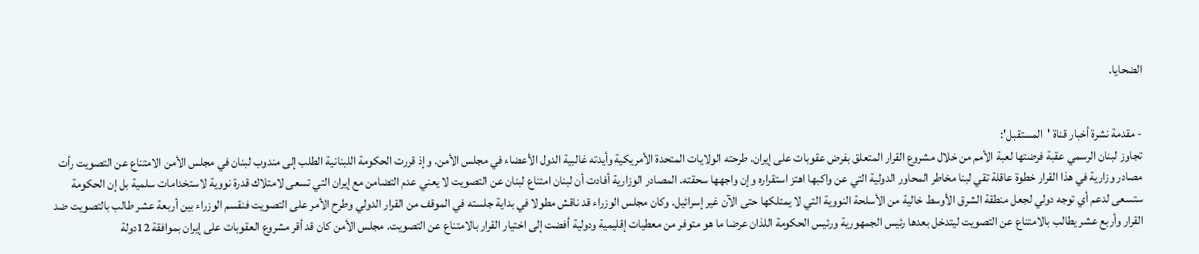الضحايا.


- مقدمة نشرة أخبار قناة 'المستقبل':
تجاوز لبنان الرسمي عقبة فرضتها لعبة الأمم من خلال مشروع القرار المتعلق بفرض عقوبات على إيران. طرحته الولايات المتحدة الأمريكية وأيدته غالبية الدول الأعضاء في مجلس الأمن. وإذ قررت الحكومة اللبنانية الطلب إلى مندوب لبنان في مجلس الأمن الامتناع عن التصويت رأت مصادر وزارية في هذا القرار خطوة عاقلة تقي لبنا مخاطر المحاور الدولية التي عن واكبها اهتز استقراره وإن واجهها سحقته. المصادر الوزارية أفادت أن لبنان امتناع لبنان عن التصويت لا يعني عدم التضامن مع إيران التي تسعى لامتلاك قدرة نووية لاستخدامات سلمية بل إن الحكومة ستسعى لدعم أي توجه دولي لجعل منطقة الشرق الأوسط خالية من الأسلحة النووية التي لا يمتلكها حتى الآن غير إسرائيل. وكان مجلس الوزراء قد ناقش مطولا في بداية جلسته في الموقف من القرار الدولي وطرح الأمر على التصويت فنقسم الوزراء بين أربعة عشر طالب بالتصويت ضد القرار وأربع عشر يطالب بالامتناع عن التصويت ليتدخل بعدها رئيس الجمهورية ورئيس الحكومة اللذان عرضا ما هو متوفر من معطيات إقليمية ودولية أفضت إلى اختيار القرار بالامتناع عن التصويت. مجلس الأمن كان قد أقر مشروع العقوبات على إيران بموافقة 12دولة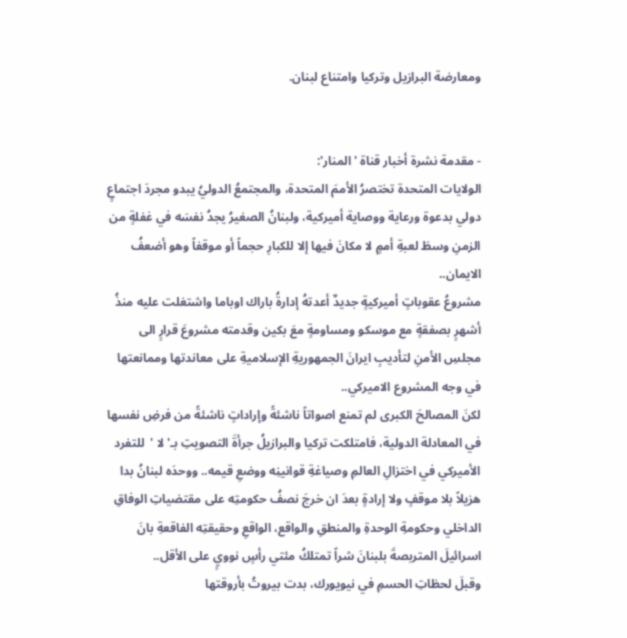ومعارضة البرازيل وتركيا وامتناع لبنان.


- مقدمة نشرة أخبار قناة 'المنار':
الولايات المتحدة تختصرُ الأممَ المتحدة، والمجتمعُ الدوليُ يبدو مجردَ اجتماعٍ دولي بدعوة ورعاية ووصاية أميركية، ولبنانُ الصغيرُ يجدُ نفسَه في غفلةٍ من الزمنِ وسطَ لعبةِ أممٍ لا مكانَ فيها إلا للكبارِ حجماً أو موقفاً وهو أضعفُ الايمان..
مشروعُ عقوباتٍ أميركيةٍ جديدٌ أعدتهُ إدارةُ باراك اوباما واشتغلت عليه منذُ أشهرٍ بصفقةٍ مع موسكو ومساومةٍ معَ بكين وقدمته مشروعَ قرارٍ الى مجلسِ الأمنِ لتأديبِ ايرانَ الجمهوريةِ الإسلاميةِ على معاندتها وممانعتها في وجه المشروع الاميركي..
لكنَ المصالحَ الكبرى لم تمنع اصواتاً ناشئةً وإراداتٍ ناشئةً من فرضِ نفسها في المعادلة الدولية، فامتلكت تركيا والبرازيلُ جرأةَ التصويتِ بـ' لا '  للتفرد الأميركي في اختزالِ العالمِ وصياغةِ قوانينِه ووضعِ قيمه.. ووحدَه لبنانُ بدا هزيلاً بلا موقفٍ ولا إرادةٍ بعدَ ان خرجَ نصفُ حكومتِه على مقتضياتِ الوفاقِ الداخلي وحكومةِ الوحدةِ والمنطقِ والواقع، الواقعِ وحقيقتِه الفاقعةِ بانَ اسرائيلَ المتربصةَ بلبنانَ شراً تمتلكُ مئتي رأسٍ نوويٍ على الأقل..
وقبلَ لحظاتِ الحسمِ في نيويورك، بدت بيروتُ بأروقتها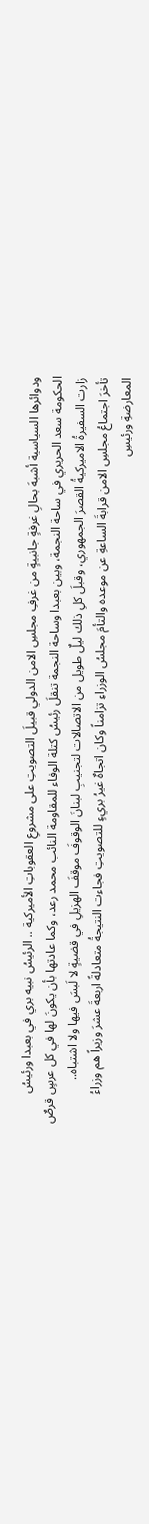ودوائرها السياسية أشبهَ بحالِ غرفةٍ جانبيةٍ من غرفِ مجلسِ الامن الدولي قبيلَ التصويتِ على مشروعِ العقوباتِ الأميركية .. الرئيسُ نبيه بري في بعبدا ورئيسُ الحكومة سعد الحريري في ساحة النجمة، وبين بعبدا وساحة النجمة تنقلَ رئيسُ كتلة الوفاء للمقاومة النائب محمد رعد، وكما عادتها بأن يكونَ لها في كل عرسٍ قرصٌ زارت السفيرةُ الاميركيةُ القصرَ الجمهوري، وقبلَ كلِ ذلك ليلٌ طويل من الاتصالات لتجنيبِ لبنانَ الوقوفَ موقفَ الهزيلِ في قضيةٍ لا لَبسَ فيها ولا اشتباه..
تأخرَ اجتماعُ مجلسِ الامن قرابةَ الساعةِ عن موعده والتأمَ مجلسُ الوزراءِ تزامناً وكان اتجاهٌ غيرُ بريءٍ للتصويتِ فجاءت النتيجةُ متعادلةً اربعةَ عشرَ وزيراً هم وزراءُ المعارضةِ ورئيسِ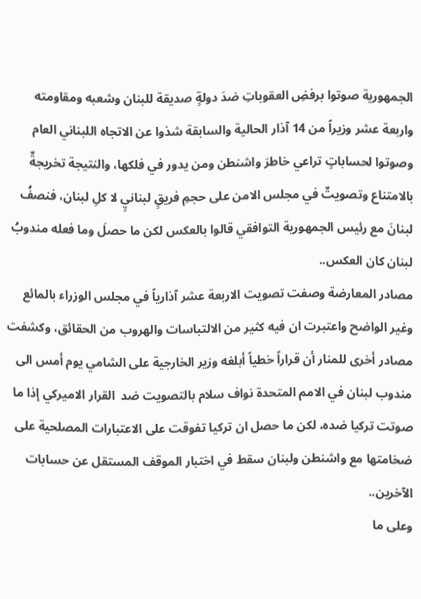الجمهورية صوتوا برفضِ العقوباتِ ضدَ دولةٍ صديقة للبنان وشعبه ومقاومته واربعة عشر وزيراً من 14 آذار الحالية والسابقة شذوا عن الاتجاه اللبناني العام وصوتوا لحساباتٍ تراعي خاطرَ واشنطن ومن يدور في فلكها، والنتيجة تخريجةٌ بالامتناع وتصويتٌ في مجلس الامن على حجمِ فريقٍ لبنانيٍ لا كلِ لبنان، فنصفُ لبنانَ مع رئيس الجمهورية التوافقي قالوا بالعكس لكن ما حصلَ وما فعله مندوبُ لبنان كان العكس..
مصادر المعارضة وصفت تصويت الاربعة عشر آذارياً في مجلس الوزراء بالمائع وغير الواضح واعتبرت ان فيه كثير من الالتباسات والهروب من الحقائق، وكشفت مصادر أخرى للمنار أن قراراً خطياً أبلغه وزير الخارجية على الشامي يوم أمس الى مندوب لبنان في الامم المتحدة نواف سلام بالتصويت ضد  القرار الاميركي إذا ما صوتت تركيا ضده، لكن ما حصل ان تركيا تفوقت على الاعتبارات المصلحية على ضخامتها مع واشنطن ولبنان سقط في اختبار الموقف المستقل عن حسابات الآخرين..
وعلى ما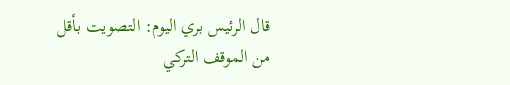قال الرئيس بري اليوم: التصويت بأقل من الموقف التركي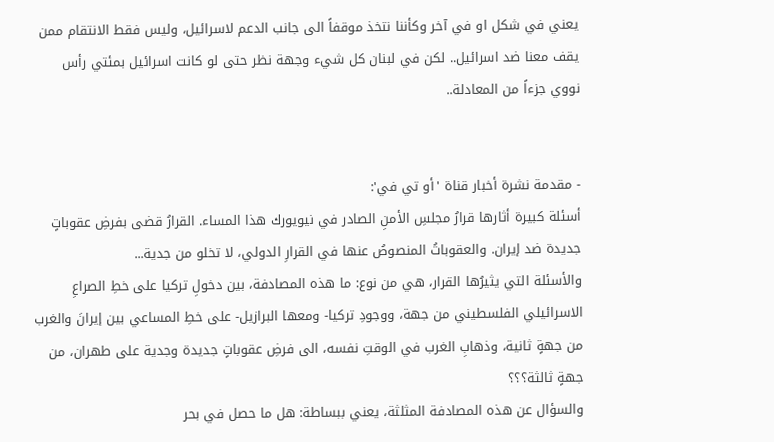يعني في شكل او في آخر وكأننا نتخذ موقفاً الى جانب الدعم لاسرائيل، وليس فقط الانتقام ممن يقف معنا ضد اسرائيل.. لكن في لبنان كل شيء وجهة نظر حتى لو كانت اسرائيل بمئتي رأس نووي جزءاً من المعادلة..


- مقدمة نشرة أخبار قناة 'أو تي في':
أسئلة كبيرة أثارها قرارُ مجلسِ الأمنِ الصادر في نيويورك هذا المساء. القرارُ قضى بفرضِ عقوباتٍ جديدة ضد إيران. والعقوباتُ المنصوصُ عنها في القرارِ الدولي، لا تخلو من جدية...
والأسئلة التي يثيرُها القرار، هي من نوع: ما هذه المصادفة، بين دخولِ تركيا على خطِ الصراعِ الاسرائيلي الفلسطيني من جهة، ووجودِ تركيا- ومعها البرازيل- على خطِ المساعي بين إيرانَ والغرب من جهةٍ ثانية، وذهابِ الغرب في الوقتِ نفسه، الى فرضِ عقوباتٍ جديدة وجدية على طهران، من جهةٍ ثالثة؟؟؟
والسؤال عن هذه المصادفة المثلثة، يعني ببساطة: هل ما حصل في بحر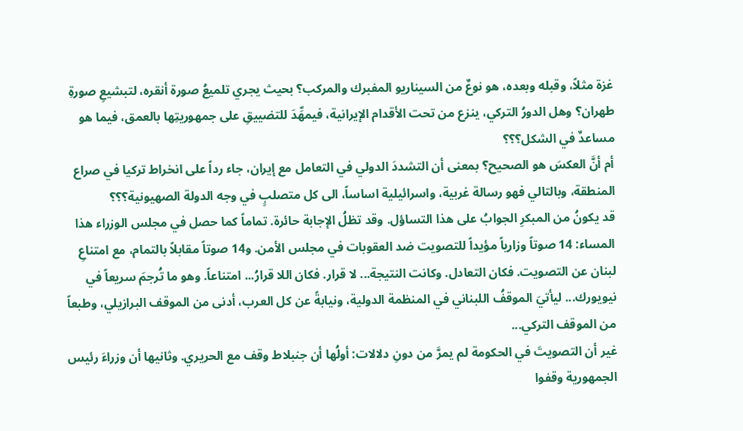غزة مثلاً، وقبله وبعده، هو نوعٌ من السيناريو المفبرك والمركب؟ بحيث يجري تلميعُ صورة أنقره، لتبشيعِ صورةِ طهران؟ وهل الدورُ التركي، ينزع من تحت الأقدام الإيرانية، فيمهِّدَ للتضييقِ على جمهوريتِها بالعمق، فيما هو مساعدٌ في الشكل؟؟؟
أم أنَّ العكسَ هو الصحيح؟ بمعنى أن التشددَ الدولي في التعامل مع إيران، جاء رداً على انخراط تركيا في صراع المنطقة، وبالتالي فهو رسالة غربية، واسرائيلية اساساً، الى كل متصلبٍ في وجه الدولة الصهيونية؟؟؟
قد يكونُ من المبكرِ الجوابُ على هذا التساؤل. وقد تظلُ الإجابة حائرة. تماماً كما حصل في مجلس الوزراء هذا المساء: 14 صوتاً وزارياً مؤيداً للتصويت ضد العقوبات في مجلس الأمن. و14 صوتاً مقابلاً بالتمام، مع امتناعِ لبنان عن التصويت. فكان التعادل. وكانت النتيجة... لا قرار. فكان اللا قرارُ... امتناعاً. وهو ما تُرجمَ سريعاً في نيويورك... ليأتيَ الموقفُ اللبناني في المنظمة الدولية، ونيابةً عن كل العرب، أدنى من الموقف البرازيلي، وطبعاً من الموقف التركي...
غير أن التصويتَ في الحكومة لم يمرَّ من دونِ دلالات: أولُها أن جنبلاط وقف مع الحريري. وثانيها أن وزراءَ رئيس الجمهورية وقفوا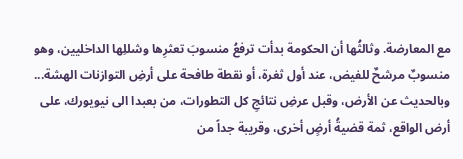مع المعارضة. وثالثُها أن الحكومة بدأت ترفعُ منسوبَ تعثرِها وشللِها الداخليين، وهو منسوبٌ مرشحٌ للفيض، عند أول ثغرة، أو نقطة طافحة على أرضِ التوازنات الهشة...
وبالحديث عن الأرض، وقبل عرضِ نتائجِ كل التطورات، من بعبدا الى نيويورك، على أرض الواقع، ثمة قضيةُ أرضٍ أخرى، وقريبة جداً من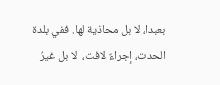بعبدا، لا بل محاذية لها. ففي بلدة الحدت، إجراءٌ لافت،  لا بل غيرُ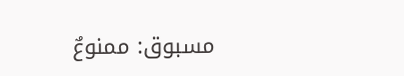مسبوق: ممنوعٌ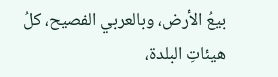بيعُ الأرض، وبالعربي الفصيح، كلُ هيئاتِ البلدة،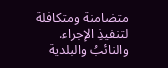متضامنة ومتكافلة لتنفيذِ الإجراء. والنائبُ والبلدية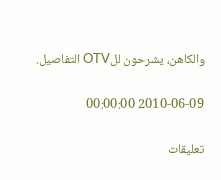والكاهن، يشرحون للOTV التفاصيل.

2010-06-09 00:00:00

تعليقات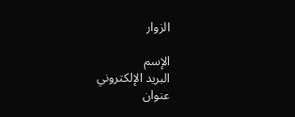الزوار

الإسم
البريد الإلكتروني
عنوان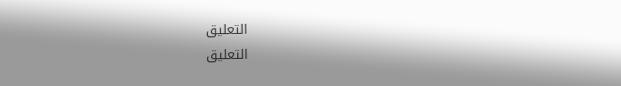التعليق
التعليق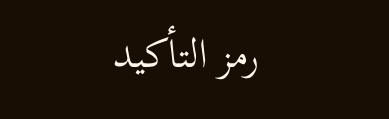رمز التأكيد